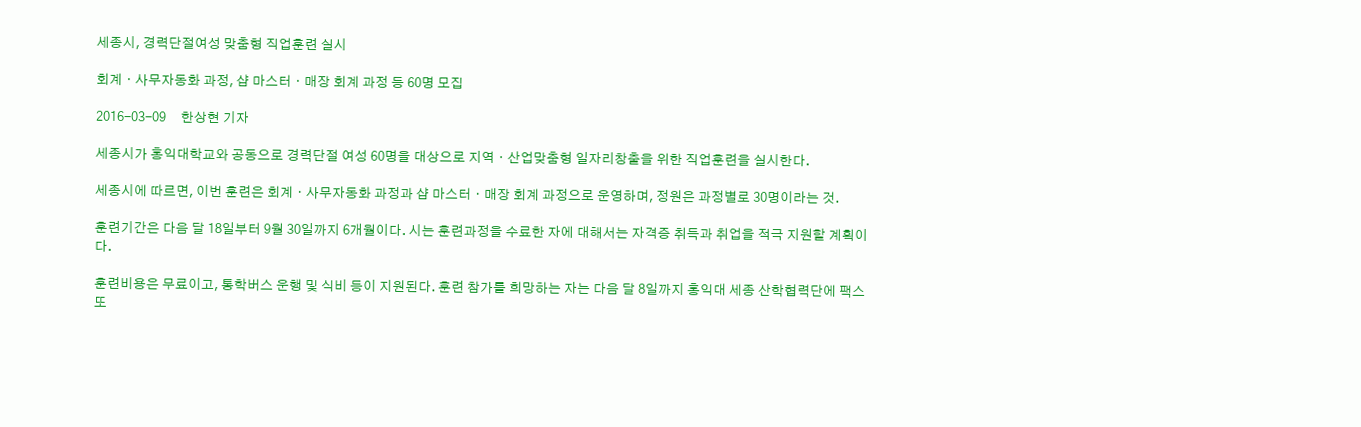세종시, 경력단절여성 맞춤형 직업훈련 실시

회계ㆍ사무자동화 과정, 샵 마스터ㆍ매장 회계 과정 등 60명 모집

2016-03-09     한상현 기자

세종시가 홍익대학교와 공동으로 경력단절 여성 60명을 대상으로 지역ㆍ산업맞춤형 일자리창출을 위한 직업훈련을 실시한다.

세종시에 따르면, 이번 훈련은 회계ㆍ사무자동화 과정과 샵 마스터ㆍ매장 회계 과정으로 운영하며, 정원은 과정별로 30명이라는 것.

훈련기간은 다음 달 18일부터 9월 30일까지 6개월이다. 시는 훈련과정을 수료한 자에 대해서는 자격증 취득과 취업을 적극 지원할 계획이다.

훈련비용은 무료이고, 통학버스 운행 및 식비 등이 지원된다. 훈련 참가를 희망하는 자는 다음 달 8일까지 홍익대 세종 산학협력단에 팩스 또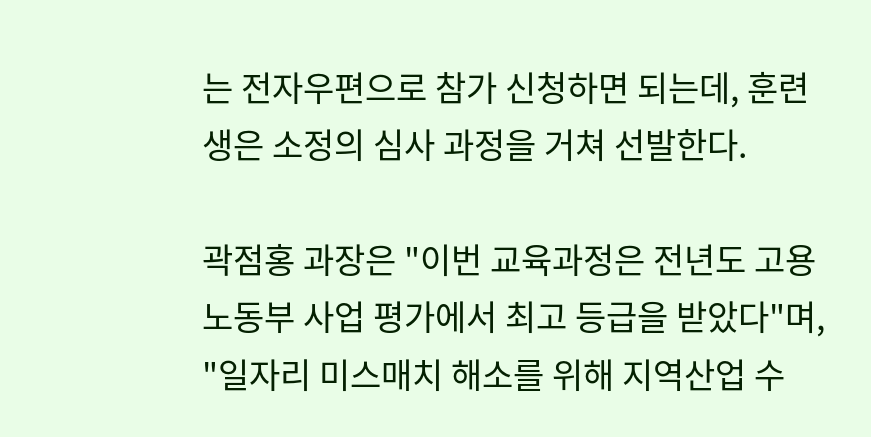는 전자우편으로 참가 신청하면 되는데, 훈련생은 소정의 심사 과정을 거쳐 선발한다.

곽점홍 과장은 "이번 교육과정은 전년도 고용노동부 사업 평가에서 최고 등급을 받았다"며, "일자리 미스매치 해소를 위해 지역산업 수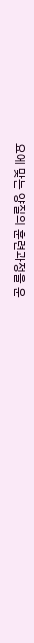요에 맞는 양질의 훈련과정을 운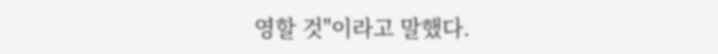영할 것"이라고 말했다.